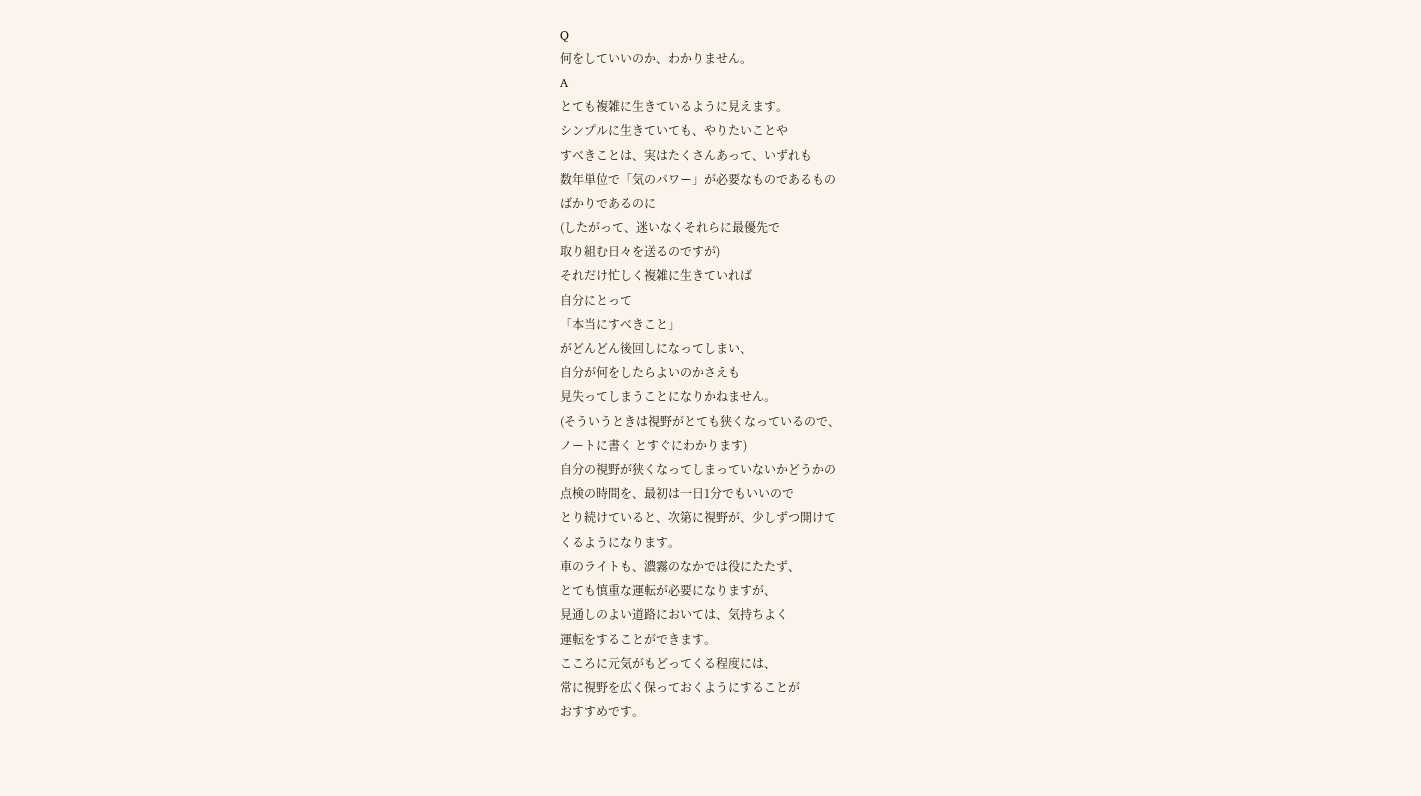Q
何をしていいのか、わかりません。
A
とても複雑に生きているように見えます。
シンプルに生きていても、やりたいことや
すべきことは、実はたくさんあって、いずれも
数年単位で「気のパワー」が必要なものであるもの
ばかりであるのに
(したがって、迷いなくそれらに最優先で
取り組む日々を送るのですが)
それだけ忙しく複雑に生きていれば
自分にとって
「本当にすべきこと」
がどんどん後回しになってしまい、
自分が何をしたらよいのかさえも
見失ってしまうことになりかねません。
(そういうときは視野がとても狭くなっているので、
ノートに書く とすぐにわかります)
自分の視野が狭くなってしまっていないかどうかの
点検の時間を、最初は一日1分でもいいので
とり続けていると、次第に視野が、少しずつ開けて
くるようになります。
車のライトも、濃霧のなかでは役にたたず、
とても慎重な運転が必要になりますが、
見通しのよい道路においては、気持ちよく
運転をすることができます。
こころに元気がもどってくる程度には、
常に視野を広く保っておくようにすることが
おすすめです。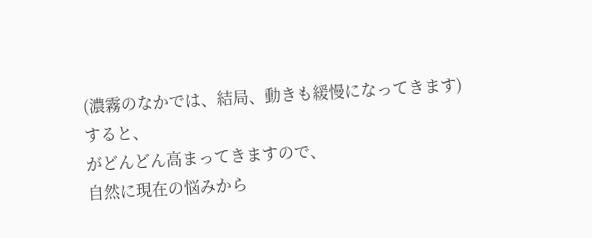(濃霧のなかでは、結局、動きも緩慢になってきます)
すると、
がどんどん高まってきますので、
自然に現在の悩みから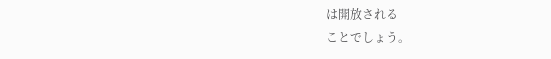は開放される
ことでしょう。